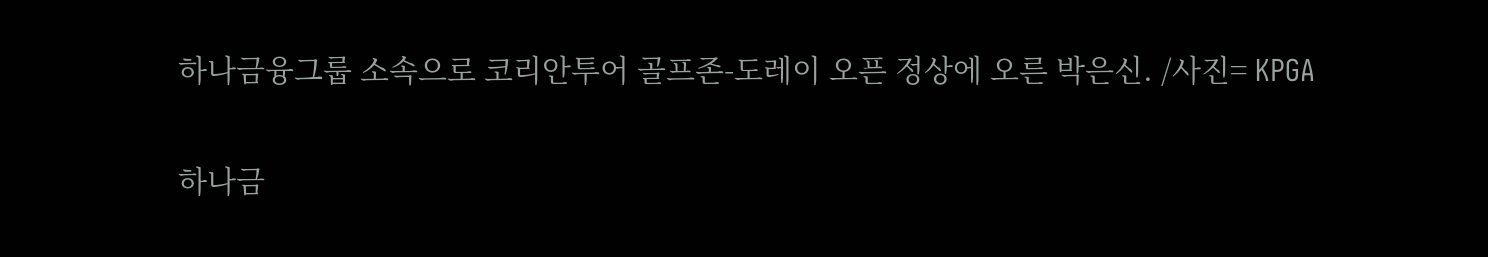하나금융그룹 소속으로 코리안투어 골프존-도레이 오픈 정상에 오른 박은신. /사진= KPGA


하나금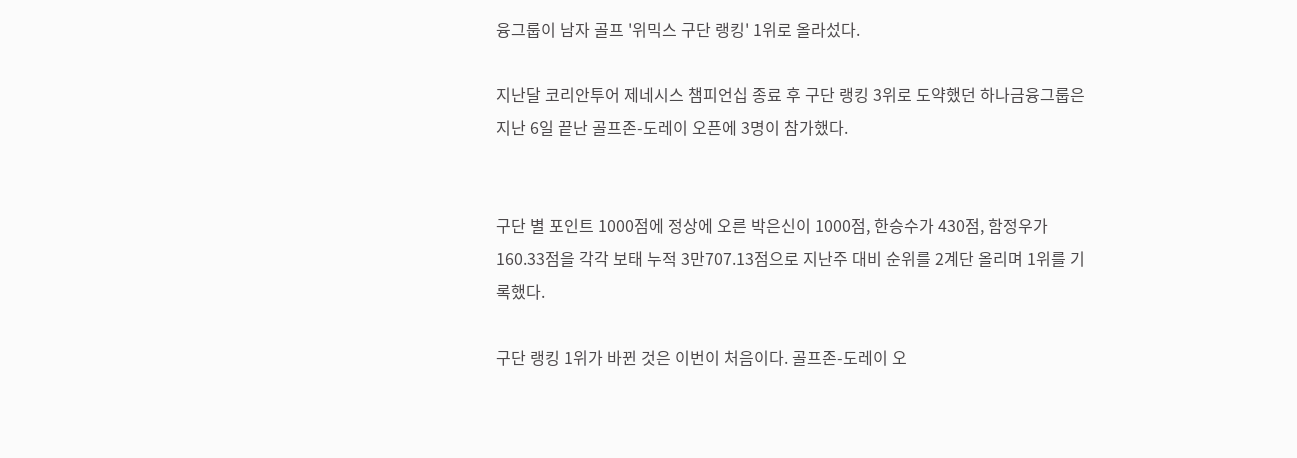융그룹이 남자 골프 '위믹스 구단 랭킹' 1위로 올라섰다.

지난달 코리안투어 제네시스 챔피언십 종료 후 구단 랭킹 3위로 도약했던 하나금융그룹은 지난 6일 끝난 골프존-도레이 오픈에 3명이 참가했다.


구단 별 포인트 1000점에 정상에 오른 박은신이 1000점, 한승수가 430점, 함정우가 160.33점을 각각 보태 누적 3만707.13점으로 지난주 대비 순위를 2계단 올리며 1위를 기록했다.

구단 랭킹 1위가 바뀐 것은 이번이 처음이다. 골프존-도레이 오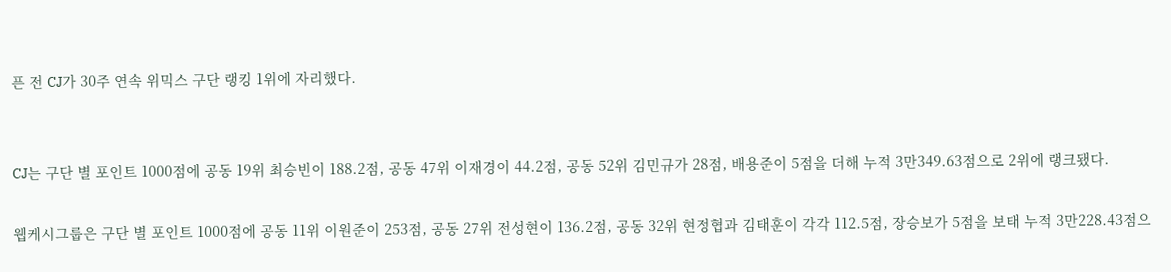픈 전 CJ가 30주 연속 위믹스 구단 랭킹 1위에 자리했다.


CJ는 구단 별 포인트 1000점에 공동 19위 최승빈이 188.2점, 공동 47위 이재경이 44.2점, 공동 52위 김민규가 28점, 배용준이 5점을 더해 누적 3만349.63점으로 2위에 랭크됐다.

웹케시그룹은 구단 별 포인트 1000점에 공동 11위 이원준이 253점, 공동 27위 전성현이 136.2점, 공동 32위 현정협과 김태훈이 각각 112.5점, 장승보가 5점을 보태 누적 3만228.43점으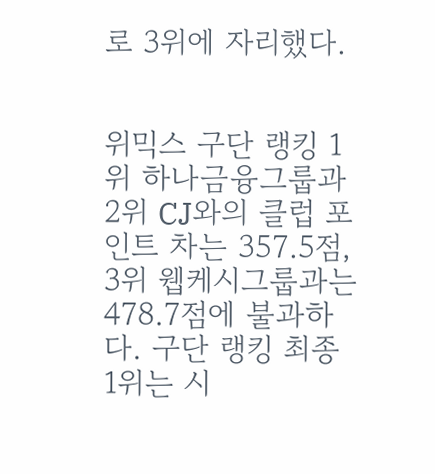로 3위에 자리했다.


위믹스 구단 랭킹 1위 하나금융그룹과 2위 CJ와의 클럽 포인트 차는 357.5점, 3위 웹케시그룹과는 478.7점에 불과하다. 구단 랭킹 최종 1위는 시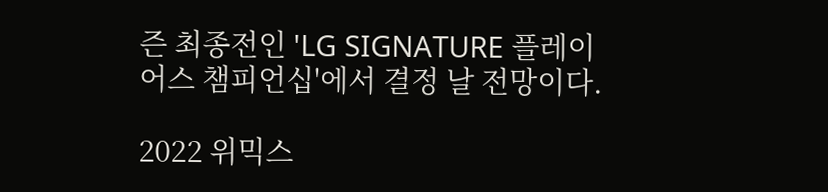즌 최종전인 'LG SIGNATURE 플레이어스 챔피언십'에서 결정 날 전망이다.

2022 위믹스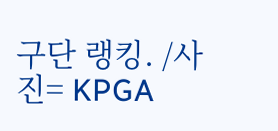구단 랭킹. /사진= KPGA